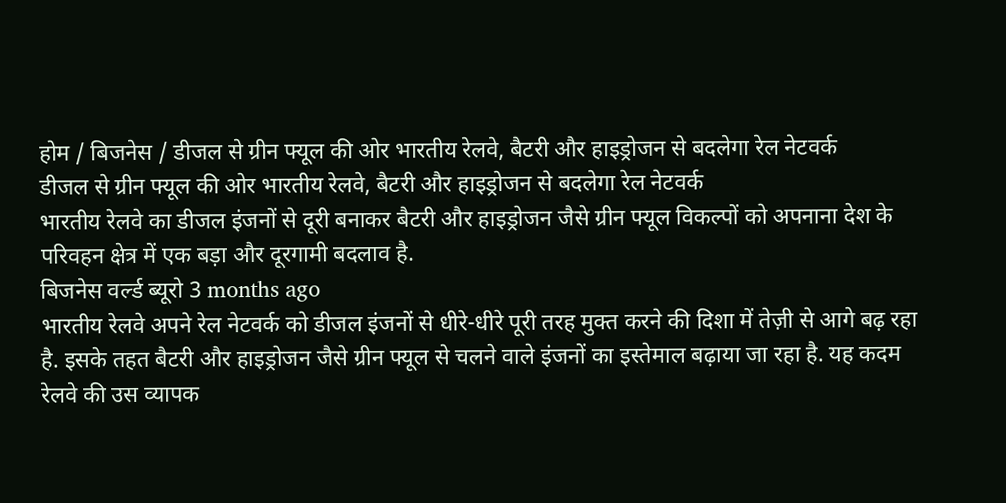होम / बिजनेस / डीजल से ग्रीन फ्यूल की ओर भारतीय रेलवे, बैटरी और हाइड्रोजन से बदलेगा रेल नेटवर्क
डीजल से ग्रीन फ्यूल की ओर भारतीय रेलवे, बैटरी और हाइड्रोजन से बदलेगा रेल नेटवर्क
भारतीय रेलवे का डीजल इंजनों से दूरी बनाकर बैटरी और हाइड्रोजन जैसे ग्रीन फ्यूल विकल्पों को अपनाना देश के परिवहन क्षेत्र में एक बड़ा और दूरगामी बदलाव है.
बिजनेस वर्ल्ड ब्यूरो 3 months ago
भारतीय रेलवे अपने रेल नेटवर्क को डीजल इंजनों से धीरे-धीरे पूरी तरह मुक्त करने की दिशा में तेज़ी से आगे बढ़ रहा है. इसके तहत बैटरी और हाइड्रोजन जैसे ग्रीन फ्यूल से चलने वाले इंजनों का इस्तेमाल बढ़ाया जा रहा है. यह कदम रेलवे की उस व्यापक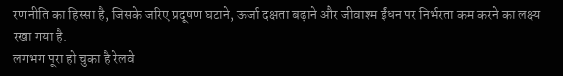रणनीति का हिस्सा है, जिसके जरिए प्रदूषण घटाने, ऊर्जा दक्षता बढ़ाने और जीवाश्म ईंधन पर निर्भरता कम करने का लक्ष्य रखा गया है.
लगभग पूरा हो चुका है रेलवे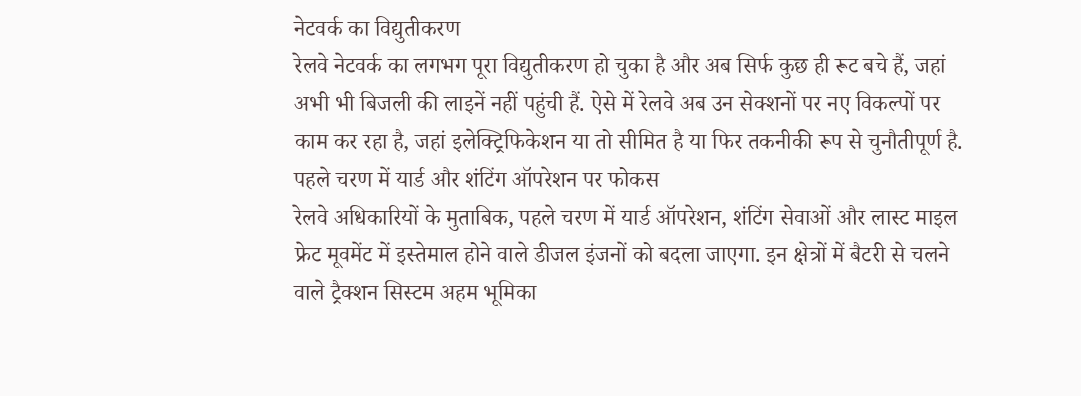नेटवर्क का विद्युतीकरण
रेलवे नेटवर्क का लगभग पूरा विद्युतीकरण हो चुका है और अब सिर्फ कुछ ही रूट बचे हैं, जहां अभी भी बिजली की लाइनें नहीं पहुंची हैं. ऐसे में रेलवे अब उन सेक्शनों पर नए विकल्पों पर काम कर रहा है, जहां इलेक्ट्रिफिकेशन या तो सीमित है या फिर तकनीकी रूप से चुनौतीपूर्ण है.
पहले चरण में यार्ड और शंटिंग ऑपरेशन पर फोकस
रेलवे अधिकारियों के मुताबिक, पहले चरण में यार्ड ऑपरेशन, शंटिंग सेवाओं और लास्ट माइल फ्रेट मूवमेंट में इस्तेमाल होने वाले डीजल इंजनों को बदला जाएगा. इन क्षेत्रों में बैटरी से चलने वाले ट्रैक्शन सिस्टम अहम भूमिका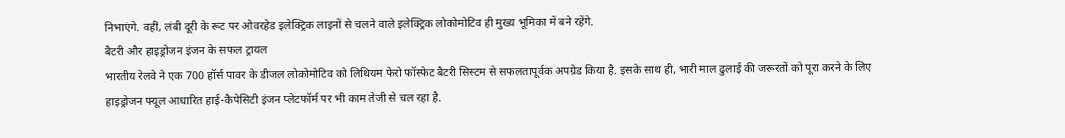निभाएंगे. वहीं, लंबी दूरी के रूट पर ओवरहेड इलेक्ट्रिक लाइनों से चलने वाले इलेक्ट्रिक लोकोमोटिव ही मुख्य भूमिका में बने रहेंगे.
बैटरी और हाइड्रोजन इंजन के सफल ट्रायल
भारतीय रेलवे ने एक 700 हॉर्स पावर के डीजल लोकोमोटिव को लिथियम फेरो फॉस्फेट बैटरी सिस्टम से सफलतापूर्वक अपग्रेड किया है. इसके साथ ही, भारी माल ढुलाई की जरूरतों को पूरा करने के लिए हाइड्रोजन फ्यूल आधारित हाई-कैपेसिटी इंजन प्लेटफॉर्म पर भी काम तेजी से चल रहा है.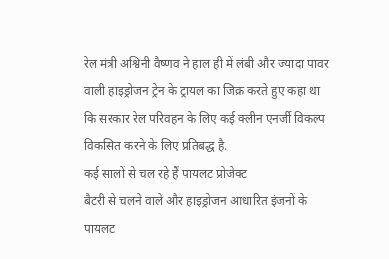रेल मंत्री अश्विनी वैष्णव ने हाल ही में लंबी और ज्यादा पावर वाली हाइड्रोजन ट्रेन के ट्रायल का जिक्र करते हुए कहा था कि सरकार रेल परिवहन के लिए कई क्लीन एनर्जी विकल्प विकसित करने के लिए प्रतिबद्ध है.
कई सालों से चल रहे हैं पायलट प्रोजेक्ट
बैटरी से चलने वाले और हाइड्रोजन आधारित इंजनों के पायलट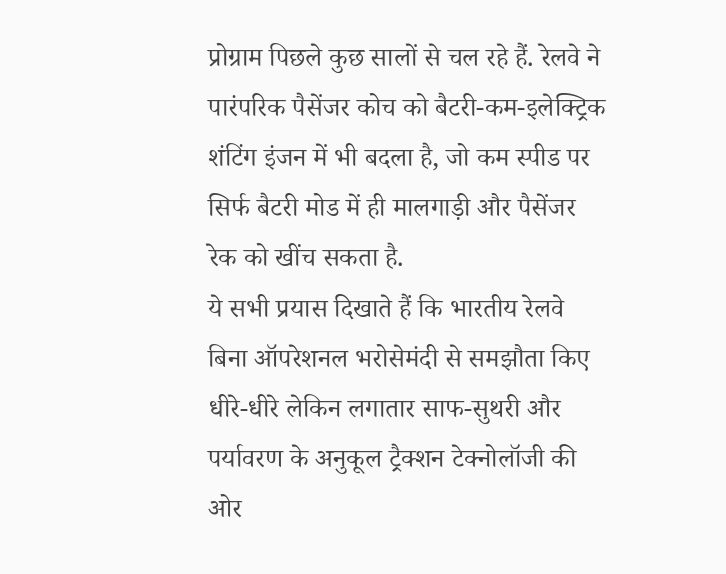प्रोग्राम पिछले कुछ सालों से चल रहे हैं. रेलवे ने पारंपरिक पैसेंजर कोच को बैटरी-कम-इलेक्ट्रिक शंटिंग इंजन में भी बदला है, जो कम स्पीड पर सिर्फ बैटरी मोड में ही मालगाड़ी और पैसेंजर रेक को खींच सकता है.
ये सभी प्रयास दिखाते हैं कि भारतीय रेलवे बिना ऑपरेशनल भरोसेमंदी से समझौता किए धीरे-धीरे लेकिन लगातार साफ-सुथरी और पर्यावरण के अनुकूल ट्रैक्शन टेक्नोलॉजी की ओर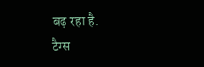बढ़ रहा है.
टैग्स